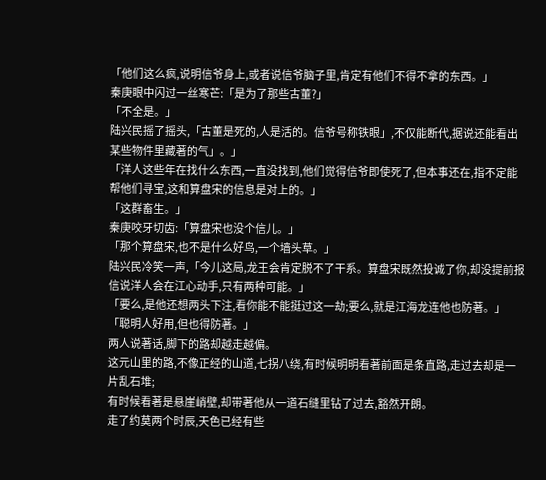「他们这么疯,说明信爷身上,或者说信爷脑子里,肯定有他们不得不拿的东西。」
秦庚眼中闪过一丝寒芒:「是为了那些古董?」
「不全是。」
陆兴民摇了摇头,「古董是死的,人是活的。信爷号称铁眼」,不仅能断代,据说还能看出某些物件里藏著的气」。」
「洋人这些年在找什么东西,一直没找到,他们觉得信爷即使死了,但本事还在,指不定能帮他们寻宝,这和算盘宋的信息是对上的。」
「这群畜生。」
秦庚咬牙切齿:「算盘宋也没个信儿。」
「那个算盘宋,也不是什么好鸟,一个墙头草。」
陆兴民冷笑一声,「今儿这局,龙王会肯定脱不了干系。算盘宋既然投诚了你,却没提前报信说洋人会在江心动手,只有两种可能。」
「要么,是他还想两头下注,看你能不能挺过这一劫;要么,就是江海龙连他也防著。」
「聪明人好用,但也得防著。」
两人说著话,脚下的路却越走越偏。
这元山里的路,不像正经的山道,七拐八绕,有时候明明看著前面是条直路,走过去却是一片乱石堆;
有时候看著是悬崖峭壁,却带著他从一道石缝里钻了过去,豁然开朗。
走了约莫两个时辰,天色已经有些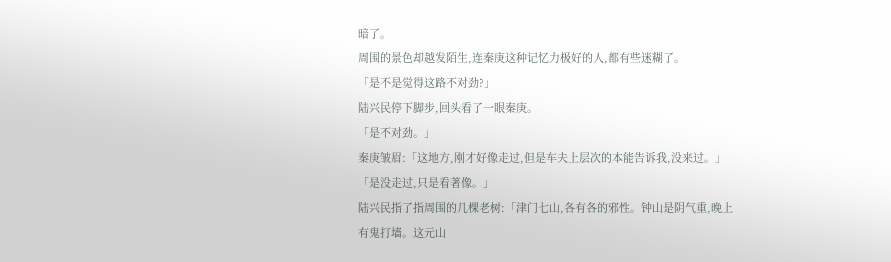暗了。
周围的景色却越发陌生,连秦庚这种记忆力极好的人,都有些迷糊了。
「是不是觉得这路不对劲?」
陆兴民停下脚步,回头看了一眼秦庚。
「是不对劲。」
秦庚皱眉:「这地方,刚才好像走过,但是车夫上层次的本能告诉我,没来过。」
「是没走过,只是看著像。」
陆兴民指了指周围的几棵老树:「津门七山,各有各的邪性。钟山是阴气重,晚上有鬼打墙。这元山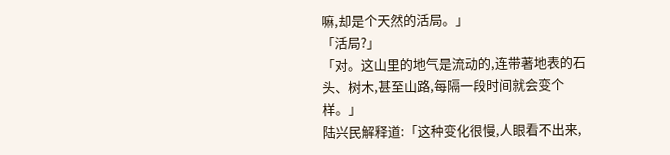嘛,却是个天然的活局。」
「活局?」
「对。这山里的地气是流动的,连带著地表的石头、树木,甚至山路,每隔一段时间就会变个样。」
陆兴民解释道:「这种变化很慢,人眼看不出来,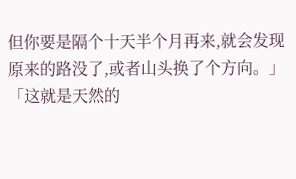但你要是隔个十天半个月再来,就会发现原来的路没了,或者山头换了个方向。」
「这就是天然的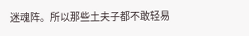迷魂阵。所以那些土夫子都不敢轻易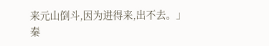来元山倒斗,因为进得来,出不去。」
秦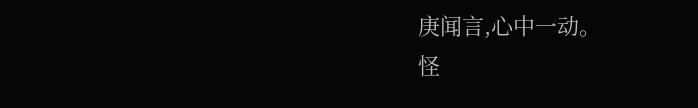庚闻言,心中一动。
怪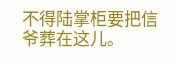不得陆掌柜要把信爷葬在这儿。